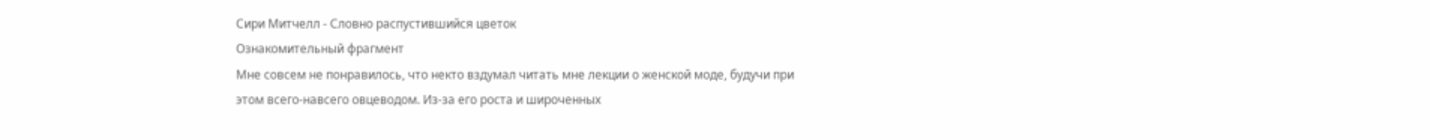Сири Митчелл - Словно распустившийся цветок
Ознакомительный фрагмент
Мне совсем не понравилось, что некто вздумал читать мне лекции о женской моде, будучи при этом всего-навсего овцеводом. Из-за его роста и широченных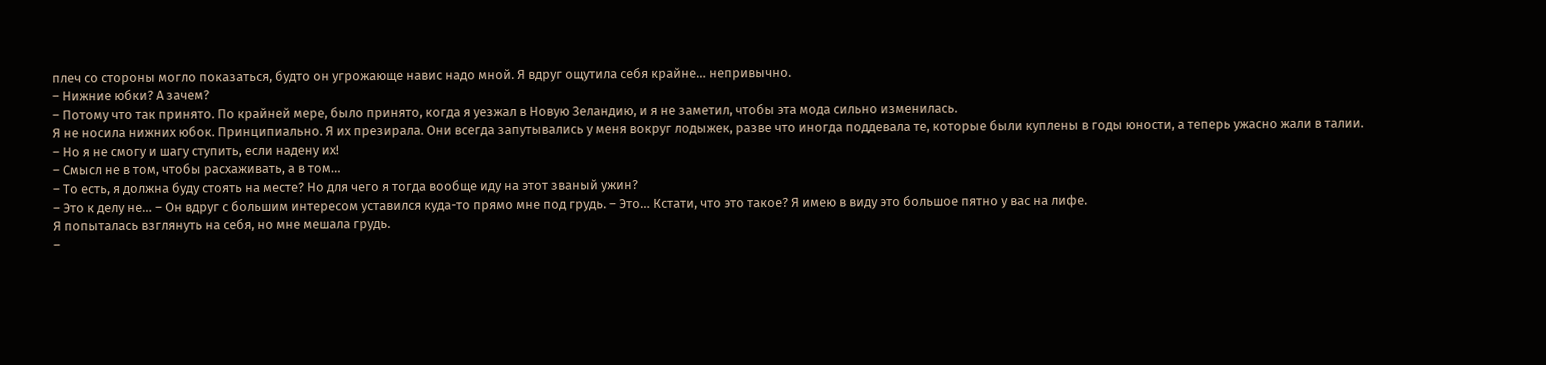плеч со стороны могло показаться, будто он угрожающе навис надо мной. Я вдруг ощутила себя крайне… непривычно.
– Нижние юбки? А зачем?
– Потому что так принято. По крайней мере, было принято, когда я уезжал в Новую Зеландию, и я не заметил, чтобы эта мода сильно изменилась.
Я не носила нижних юбок. Принципиально. Я их презирала. Они всегда запутывались у меня вокруг лодыжек, разве что иногда поддевала те, которые были куплены в годы юности, а теперь ужасно жали в талии.
– Но я не смогу и шагу ступить, если надену их!
– Смысл не в том, чтобы расхаживать, а в том…
– То есть, я должна буду стоять на месте? Но для чего я тогда вообще иду на этот званый ужин?
– Это к делу не… – Он вдруг с большим интересом уставился куда-то прямо мне под грудь. – Это… Кстати, что это такое? Я имею в виду это большое пятно у вас на лифе.
Я попыталась взглянуть на себя, но мне мешала грудь.
–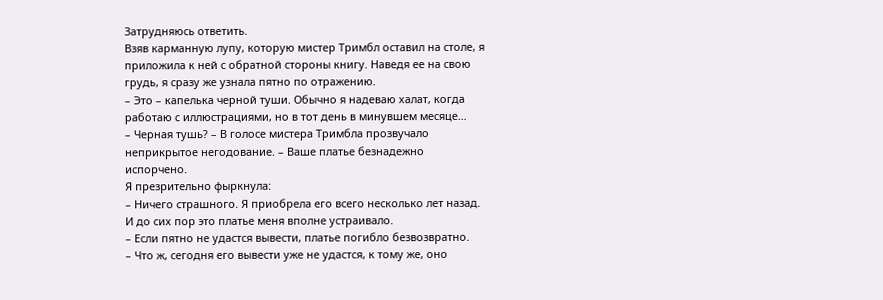Затрудняюсь ответить.
Взяв карманную лупу, которую мистер Тримбл оставил на столе, я приложила к ней с обратной стороны книгу. Наведя ее на свою грудь, я сразу же узнала пятно по отражению.
– Это – капелька черной туши. Обычно я надеваю халат, когда работаю с иллюстрациями, но в тот день в минувшем месяце…
– Черная тушь? – В голосе мистера Тримбла прозвучало неприкрытое негодование. – Ваше платье безнадежно испорчено.
Я презрительно фыркнула:
– Ничего страшного. Я приобрела его всего несколько лет назад. И до сих пор это платье меня вполне устраивало.
– Если пятно не удастся вывести, платье погибло безвозвратно.
– Что ж, сегодня его вывести уже не удастся, к тому же, оно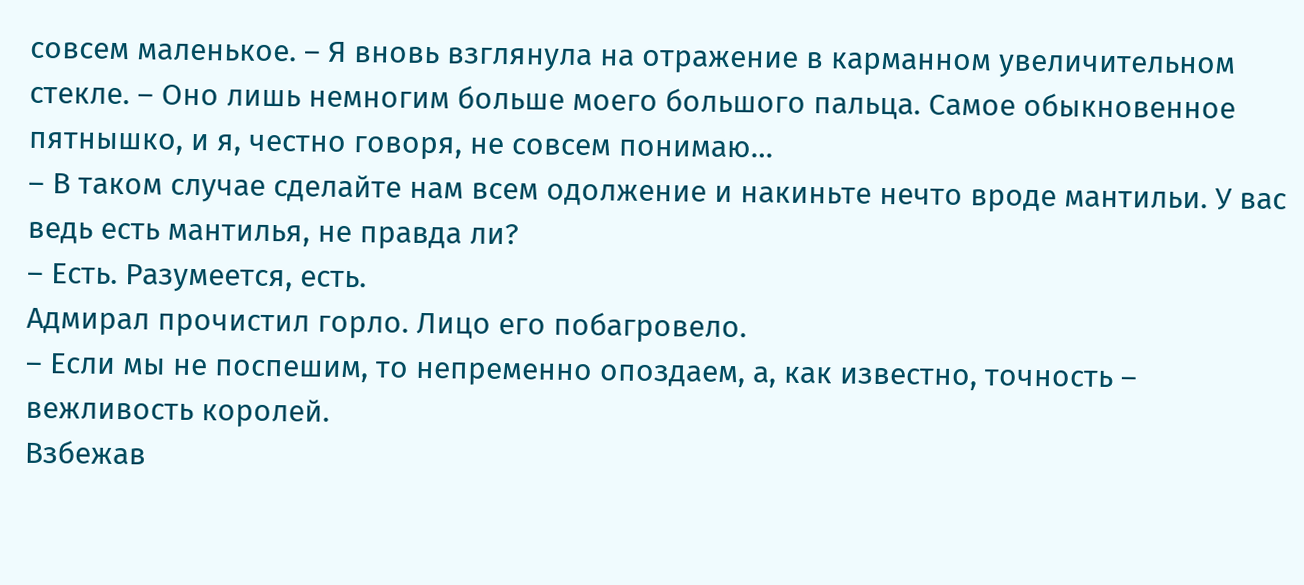совсем маленькое. – Я вновь взглянула на отражение в карманном увеличительном стекле. – Оно лишь немногим больше моего большого пальца. Самое обыкновенное пятнышко, и я, честно говоря, не совсем понимаю…
– В таком случае сделайте нам всем одолжение и накиньте нечто вроде мантильи. У вас ведь есть мантилья, не правда ли?
– Есть. Разумеется, есть.
Адмирал прочистил горло. Лицо его побагровело.
– Если мы не поспешим, то непременно опоздаем, а, как известно, точность – вежливость королей.
Взбежав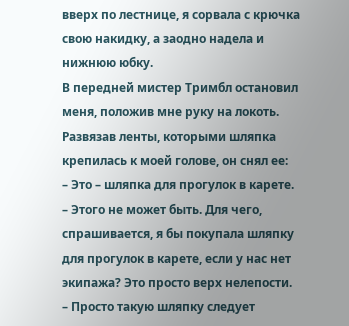вверх по лестнице, я сорвала с крючка свою накидку, а заодно надела и нижнюю юбку.
В передней мистер Тримбл остановил меня, положив мне руку на локоть. Развязав ленты, которыми шляпка крепилась к моей голове, он снял ее:
– Это – шляпка для прогулок в карете.
– Этого не может быть. Для чего, спрашивается, я бы покупала шляпку для прогулок в карете, если у нас нет экипажа? Это просто верх нелепости.
– Просто такую шляпку следует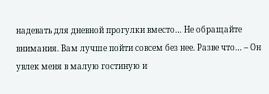надевать для дневной прогулки вместо… Не обращайте внимания. Вам лучше пойти совсем без нее. Разве что… – Он увлек меня в малую гостиную и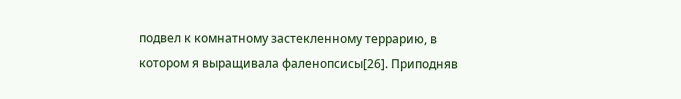подвел к комнатному застекленному террарию, в котором я выращивала фаленопсисы[26]. Приподняв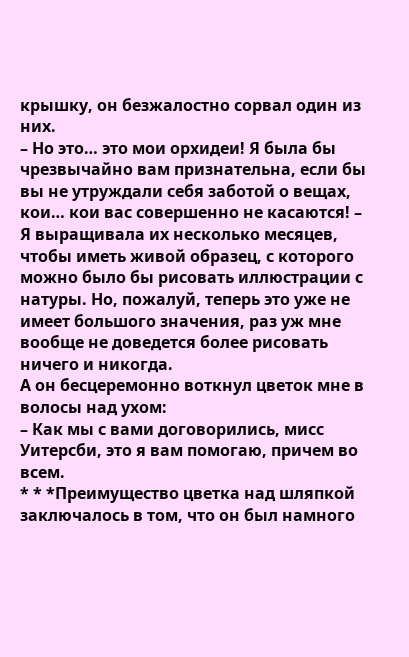крышку, он безжалостно сорвал один из них.
– Но это… это мои орхидеи! Я была бы чрезвычайно вам признательна, если бы вы не утруждали себя заботой о вещах, кои… кои вас совершенно не касаются! – Я выращивала их несколько месяцев, чтобы иметь живой образец, с которого можно было бы рисовать иллюстрации с натуры. Но, пожалуй, теперь это уже не имеет большого значения, раз уж мне вообще не доведется более рисовать ничего и никогда.
А он бесцеремонно воткнул цветок мне в волосы над ухом:
– Как мы с вами договорились, мисс Уитерсби, это я вам помогаю, причем во всем.
* * *Преимущество цветка над шляпкой заключалось в том, что он был намного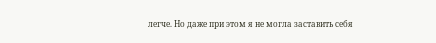легче. Но даже при этом я не могла заставить себя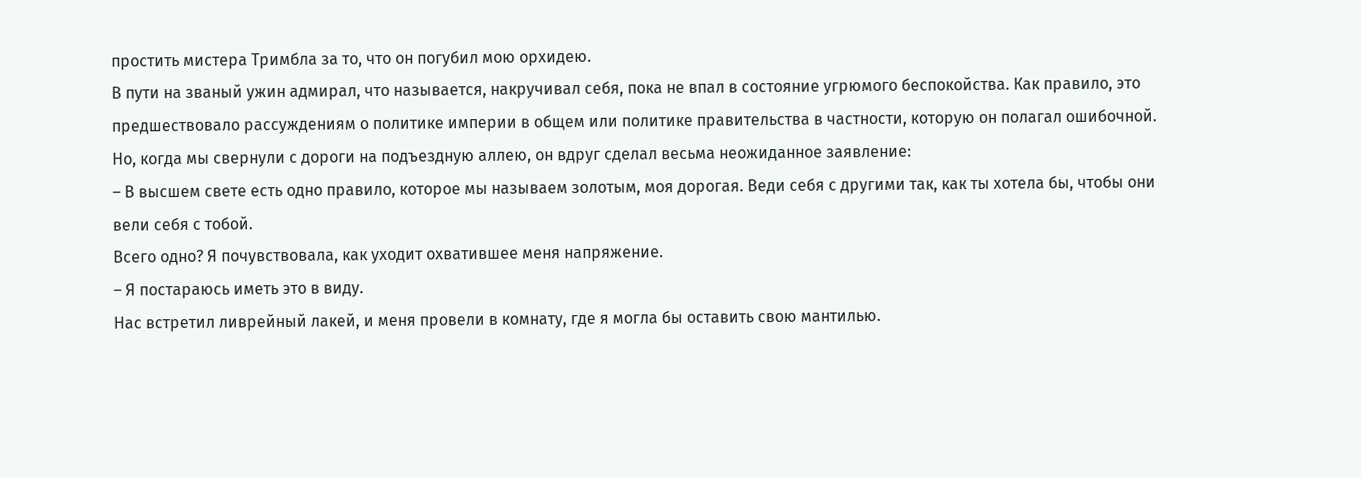простить мистера Тримбла за то, что он погубил мою орхидею.
В пути на званый ужин адмирал, что называется, накручивал себя, пока не впал в состояние угрюмого беспокойства. Как правило, это предшествовало рассуждениям о политике империи в общем или политике правительства в частности, которую он полагал ошибочной. Но, когда мы свернули с дороги на подъездную аллею, он вдруг сделал весьма неожиданное заявление:
– В высшем свете есть одно правило, которое мы называем золотым, моя дорогая. Веди себя с другими так, как ты хотела бы, чтобы они вели себя с тобой.
Всего одно? Я почувствовала, как уходит охватившее меня напряжение.
– Я постараюсь иметь это в виду.
Нас встретил ливрейный лакей, и меня провели в комнату, где я могла бы оставить свою мантилью.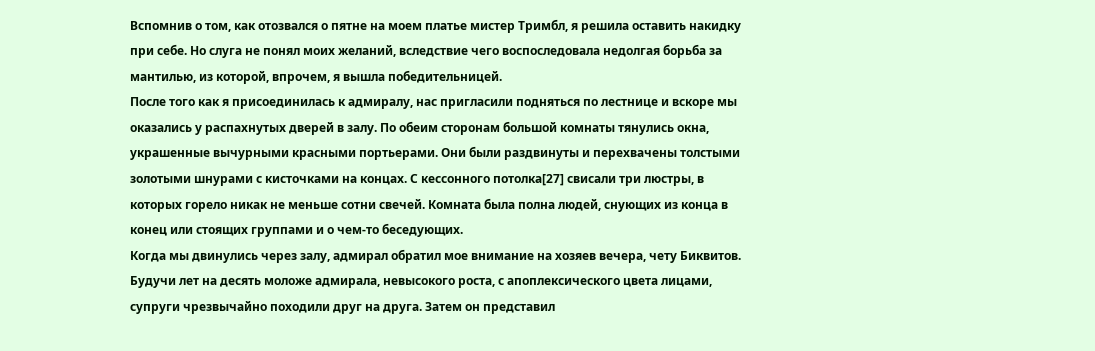Вспомнив о том, как отозвался о пятне на моем платье мистер Тримбл, я решила оставить накидку при себе. Но слуга не понял моих желаний, вследствие чего воспоследовала недолгая борьба за мантилью, из которой, впрочем, я вышла победительницей.
После того как я присоединилась к адмиралу, нас пригласили подняться по лестнице и вскоре мы оказались у распахнутых дверей в залу. По обеим сторонам большой комнаты тянулись окна, украшенные вычурными красными портьерами. Они были раздвинуты и перехвачены толстыми золотыми шнурами с кисточками на концах. С кессонного потолка[27] свисали три люстры, в которых горело никак не меньше сотни свечей. Комната была полна людей, снующих из конца в конец или стоящих группами и о чем-то беседующих.
Когда мы двинулись через залу, адмирал обратил мое внимание на хозяев вечера, чету Биквитов. Будучи лет на десять моложе адмирала, невысокого роста, с апоплексического цвета лицами, супруги чрезвычайно походили друг на друга. Затем он представил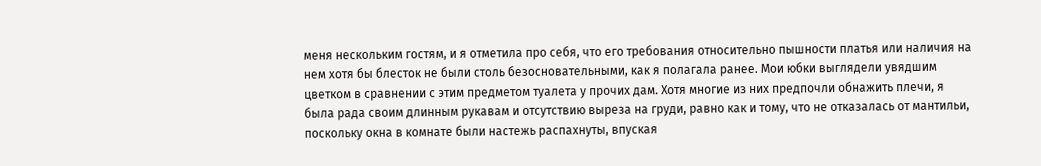меня нескольким гостям, и я отметила про себя, что его требования относительно пышности платья или наличия на нем хотя бы блесток не были столь безосновательными, как я полагала ранее. Мои юбки выглядели увядшим цветком в сравнении с этим предметом туалета у прочих дам. Хотя многие из них предпочли обнажить плечи, я была рада своим длинным рукавам и отсутствию выреза на груди, равно как и тому, что не отказалась от мантильи, поскольку окна в комнате были настежь распахнуты, впуская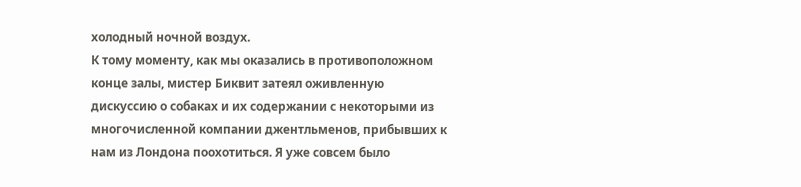холодный ночной воздух.
К тому моменту, как мы оказались в противоположном конце залы, мистер Биквит затеял оживленную дискуссию о собаках и их содержании с некоторыми из многочисленной компании джентльменов, прибывших к нам из Лондона поохотиться. Я уже совсем было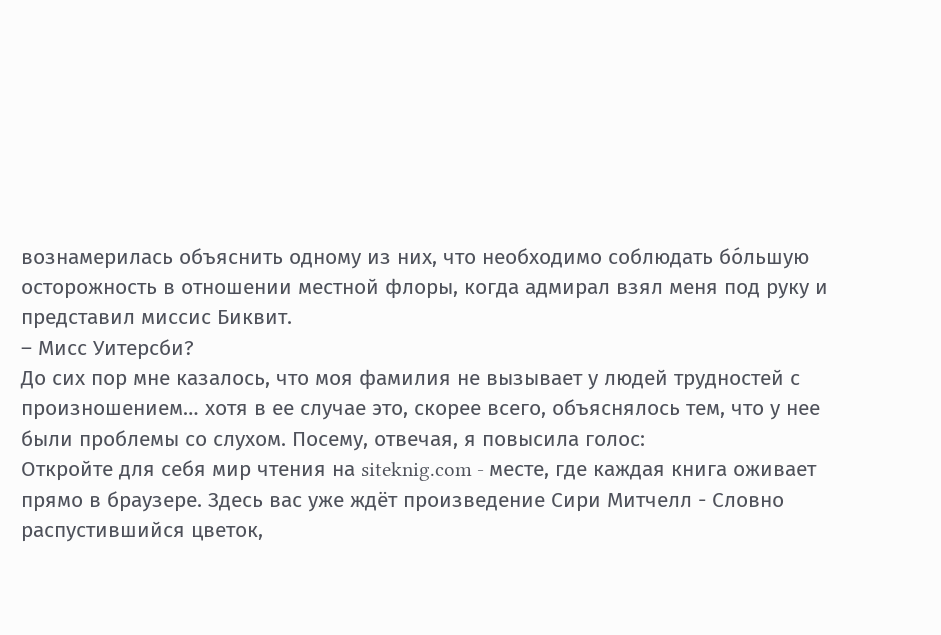вознамерилась объяснить одному из них, что необходимо соблюдать бо́льшую осторожность в отношении местной флоры, когда адмирал взял меня под руку и представил миссис Биквит.
– Мисс Уитерсби?
До сих пор мне казалось, что моя фамилия не вызывает у людей трудностей с произношением… хотя в ее случае это, скорее всего, объяснялось тем, что у нее были проблемы со слухом. Посему, отвечая, я повысила голос:
Откройте для себя мир чтения на siteknig.com - месте, где каждая книга оживает прямо в браузере. Здесь вас уже ждёт произведение Сири Митчелл - Словно распустившийся цветок,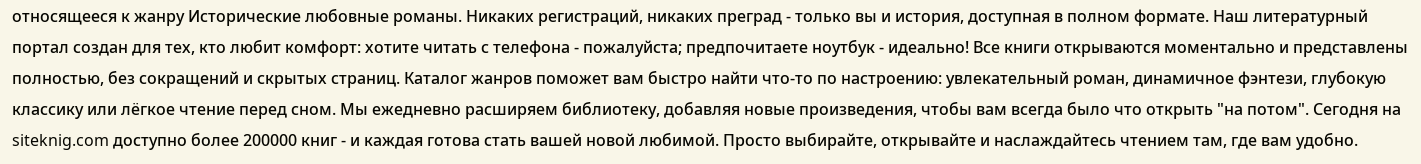относящееся к жанру Исторические любовные романы. Никаких регистраций, никаких преград - только вы и история, доступная в полном формате. Наш литературный портал создан для тех, кто любит комфорт: хотите читать с телефона - пожалуйста; предпочитаете ноутбук - идеально! Все книги открываются моментально и представлены полностью, без сокращений и скрытых страниц. Каталог жанров поможет вам быстро найти что-то по настроению: увлекательный роман, динамичное фэнтези, глубокую классику или лёгкое чтение перед сном. Мы ежедневно расширяем библиотеку, добавляя новые произведения, чтобы вам всегда было что открыть "на потом". Сегодня на siteknig.com доступно более 200000 книг - и каждая готова стать вашей новой любимой. Просто выбирайте, открывайте и наслаждайтесь чтением там, где вам удобно.